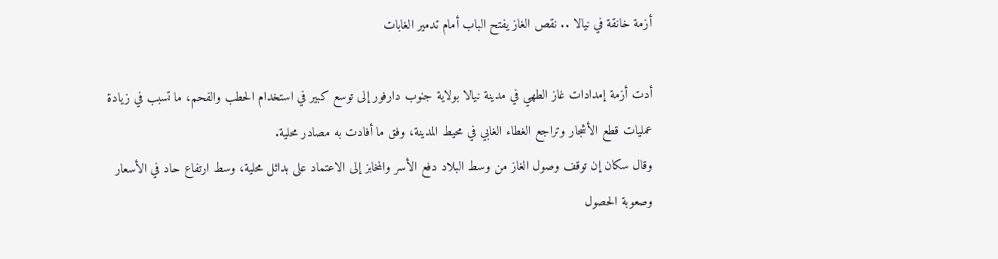أزمة خانقة في نيالا .. نقص الغاز يفتح الباب أمام تدمير الغابات

أدت أزمة إمدادات غاز الطهي في مدينة نيالا بولاية جنوب دارفور إلى توسع كبير في استخدام الحطب والفحم، ما تسبب في زيادة عمليات قطع الأشجار وتراجع الغطاء الغابي في محيط المدينة، وفق ما أفادت به مصادر محلية.
وقال سكان إن توقف وصول الغاز من وسط البلاد دفع الأسر والمخابز إلى الاعتماد على بدائل محلية، وسط ارتفاع حاد في الأسعار وصعوبة الحصول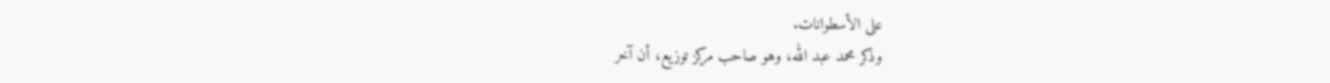على الأسطوانات.
وذكر محمد عبد الله، وهو صاحب مركز توزيع، أن آخر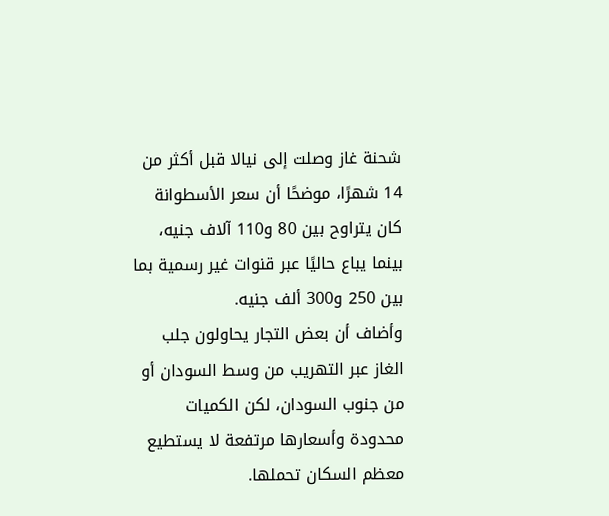شحنة غاز وصلت إلى نيالا قبل أكثر من 14 شهرًا، موضحًا أن سعر الأسطوانة كان يتراوح بين 80 و110 آلاف جنيه، بينما يباع حاليًا عبر قنوات غير رسمية بما بين 250 و300 ألف جنيه.
وأضاف أن بعض التجار يحاولون جلب الغاز عبر التهريب من وسط السودان أو من جنوب السودان، لكن الكميات محدودة وأسعارها مرتفعة لا يستطيع معظم السكان تحملها.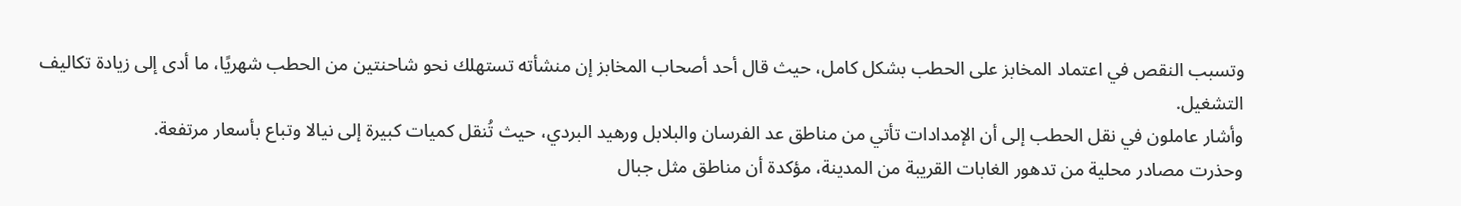وتسبب النقص في اعتماد المخابز على الحطب بشكل كامل، حيث قال أحد أصحاب المخابز إن منشأته تستهلك نحو شاحنتين من الحطب شهريًا، ما أدى إلى زيادة تكاليف التشغيل.
وأشار عاملون في نقل الحطب إلى أن الإمدادات تأتي من مناطق عد الفرسان والبلابل ورهيد البردي، حيث تُنقل كميات كبيرة إلى نيالا وتباع بأسعار مرتفعة.
وحذرت مصادر محلية من تدهور الغابات القريبة من المدينة، مؤكدة أن مناطق مثل جبال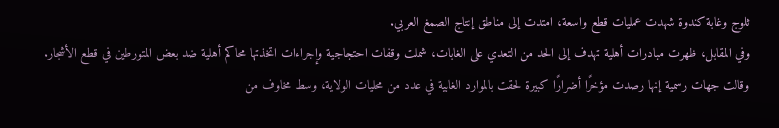ثلوج وغابة كندوة شهدت عمليات قطع واسعة، امتدت إلى مناطق إنتاج الصمغ العربي.
وفي المقابل، ظهرت مبادرات أهلية تهدف إلى الحد من التعدي على الغابات، شملت وقفات احتجاجية وإجراءات اتخذتها محاكم أهلية ضد بعض المتورطين في قطع الأشجار.
وقالت جهات رسمية إنها رصدت مؤخرًا أضرارًا كبيرة لحقت بالموارد الغابية في عدد من محليات الولاية، وسط مخاوف من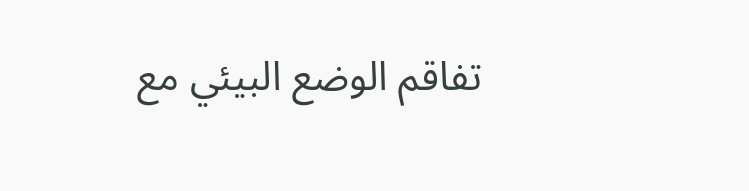تفاقم الوضع البيئي مع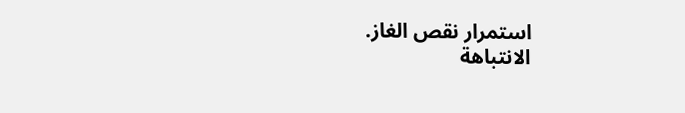استمرار نقص الغاز.
الانتباهة